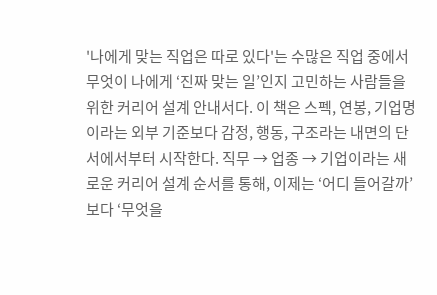'나에게 맞는 직업은 따로 있다'는 수많은 직업 중에서 무엇이 나에게 ‘진짜 맞는 일’인지 고민하는 사람들을 위한 커리어 설계 안내서다. 이 책은 스펙, 연봉, 기업명이라는 외부 기준보다 감정, 행동, 구조라는 내면의 단서에서부터 시작한다. 직무 → 업종 → 기업이라는 새로운 커리어 설계 순서를 통해, 이제는 ‘어디 들어갈까’보다 ‘무엇을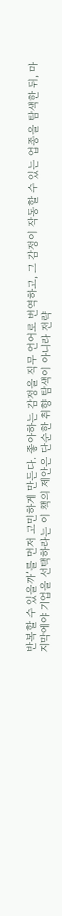반복할 수 있을까’를 먼저 고민하게 만든다. 좋아하는 감정을 직무 언어로 번역하고, 그 감정이 작동할 수 있는 업종을 탐색한 뒤, 마지막에야 기업을 선택하라는 이 책의 제안은 단순한 취향 탐색이 아니라 전략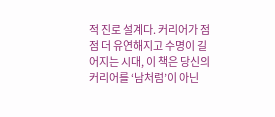적 진로 설계다. 커리어가 점점 더 유연해지고 수명이 길어지는 시대, 이 책은 당신의 커리어를 ‘남처럼’이 아닌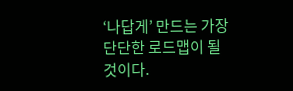‘나답게’ 만드는 가장 단단한 로드맵이 될 것이다.